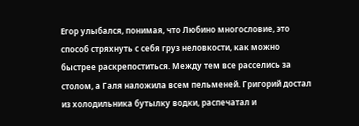Егор улыбался, понимая, что Любино многословие, это способ стряхнуть с себя груз неловкости, как можно быстрее раскрепоститься. Между тем все расселись за столом, а Галя наложила всем пельменей. Григорий достал из холодильника бутылку водки, распечатал и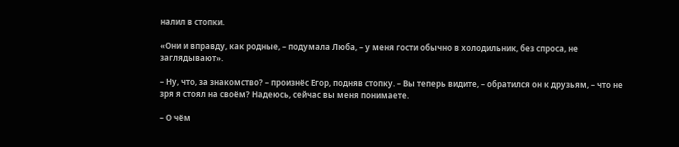налил в стопки.

«Они и вправду, как родные, – подумала Люба, – у меня гости обычно в холодильник, без спроса, не заглядывают».

– Ну, что, за знакомство? – произнёс Егор, подняв стопку. – Вы теперь видите, – обратился он к друзьям, – что не зря я стоял на своём? Надеюсь, сейчас вы меня понимаете.

– О чём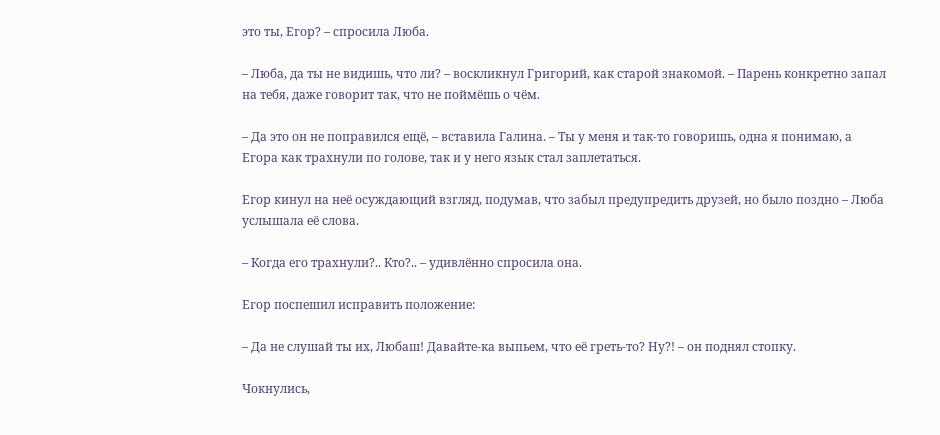это ты, Егор? – спросила Люба.

– Люба, да ты не видишь, что ли? – воскликнул Григорий, как старой знакомой. – Парень конкретно запал на тебя, даже говорит так, что не поймёшь о чём.

– Да это он не поправился ещё, – вставила Галина. – Ты у меня и так-то говоришь, одна я понимаю, а Егора как трахнули по голове, так и у него язык стал заплетаться.

Егор кинул на неё осуждающий взгляд, подумав, что забыл предупредить друзей, но было поздно – Люба услышала её слова.

– Когда его трахнули?.. Кто?.. – удивлённо спросила она.

Егор поспешил исправить положение:

– Да не слушай ты их, Любаш! Давайте-ка выпьем, что её греть-то? Ну?! – он поднял стопку.

Чокнулись,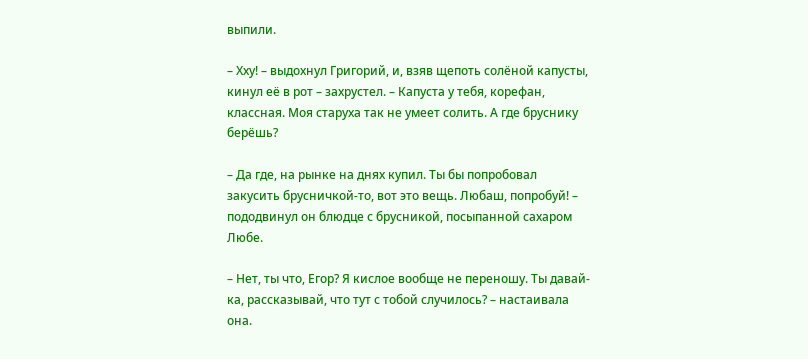выпили.

– Хху! – выдохнул Григорий, и, взяв щепоть солёной капусты, кинул её в рот – захрустел. – Капуста у тебя, корефан, классная. Моя старуха так не умеет солить. А где бруснику берёшь?

– Да где, на рынке на днях купил. Ты бы попробовал закусить брусничкой-то, вот это вещь. Любаш, попробуй! – пододвинул он блюдце с брусникой, посыпанной сахаром Любе.

– Нет, ты что, Егор? Я кислое вообще не переношу. Ты давай-ка, рассказывай, что тут с тобой случилось? – настаивала она.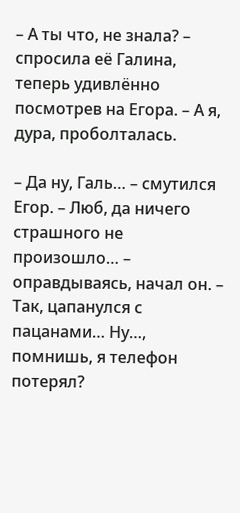– А ты что, не знала? – спросила её Галина, теперь удивлённо посмотрев на Егора. – А я, дура, проболталась.

– Да ну, Галь… – смутился Егор. – Люб, да ничего страшного не произошло… – оправдываясь, начал он. – Так, цапанулся с пацанами… Ну…, помнишь, я телефон потерял?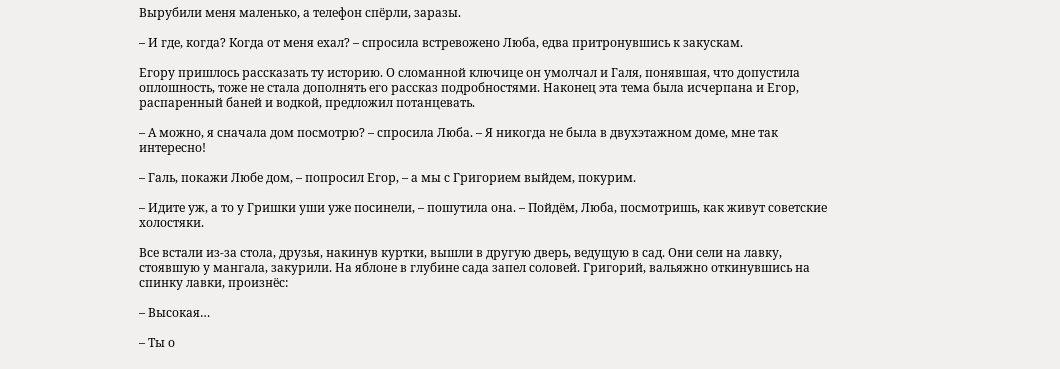Вырубили меня маленько, а телефон спёрли, заразы.

– И где, когда? Когда от меня ехал? – спросила встревожено Люба, едва притронувшись к закускам.

Егору пришлось рассказать ту историю. О сломанной ключице он умолчал и Галя, понявшая, что допустила оплошность, тоже не стала дополнять его рассказ подробностями. Наконец эта тема была исчерпана и Егор, распаренный баней и водкой, предложил потанцевать.

– А можно, я сначала дом посмотрю? – спросила Люба. – Я никогда не была в двухэтажном доме, мне так интересно!

– Галь, покажи Любе дом, – попросил Егор, – а мы с Григорием выйдем, покурим.

– Идите уж, а то у Гришки уши уже посинели, – пошутила она. – Пойдём, Люба, посмотришь, как живут советские холостяки.

Все встали из-за стола, друзья, накинув куртки, вышли в другую дверь, ведущую в сад. Они сели на лавку, стоявшую у мангала, закурили. На яблоне в глубине сада запел соловей. Григорий, вальяжно откинувшись на спинку лавки, произнёс:

– Высокая…

– Ты о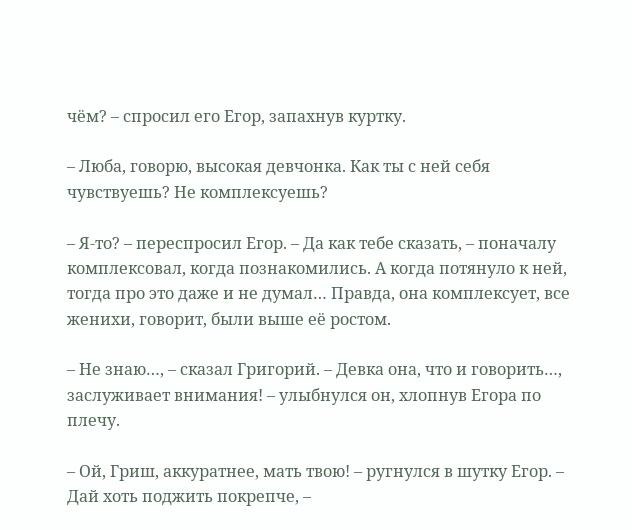чём? – спросил его Егор, запахнув куртку.

– Люба, говорю, высокая девчонка. Как ты с ней себя чувствуешь? Не комплексуешь?

– Я-то? – переспросил Егор. – Да как тебе сказать, – поначалу комплексовал, когда познакомились. А когда потянуло к ней, тогда про это даже и не думал… Правда, она комплексует, все женихи, говорит, были выше её ростом.

– Не знаю…, – сказал Григорий. – Девка она, что и говорить…, заслуживает внимания! – улыбнулся он, хлопнув Егора по плечу.

– Ой, Гриш, аккуратнее, мать твою! – ругнулся в шутку Егор. – Дай хоть поджить покрепче, –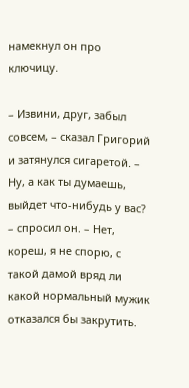намекнул он про ключицу.

– Извини, друг, забыл совсем, – сказал Григорий и затянулся сигаретой. – Ну, а как ты думаешь, выйдет что-нибудь у вас? – спросил он. – Нет, кореш, я не спорю, с такой дамой вряд ли какой нормальный мужик отказался бы закрутить.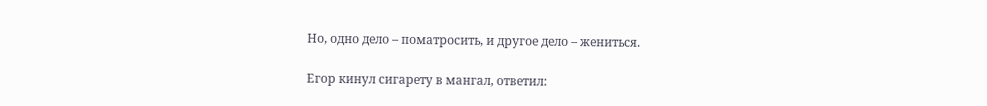Но, одно дело – поматросить, и другое дело – жениться.

Егор кинул сигарету в мангал, ответил: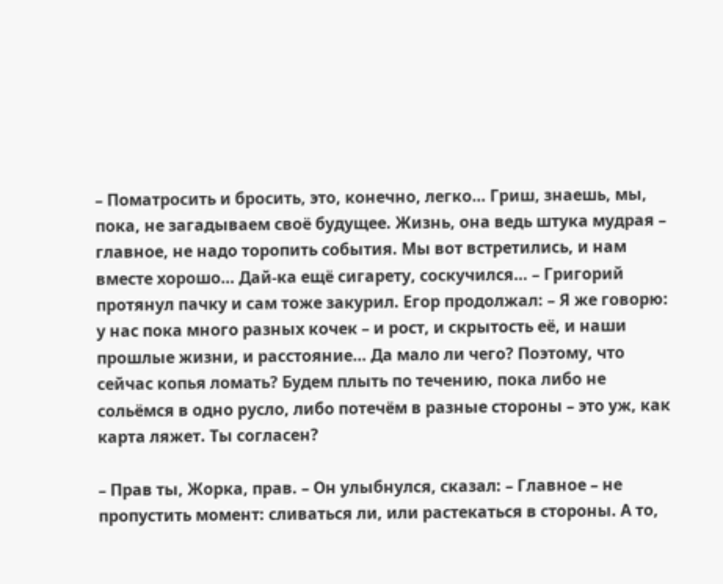– Поматросить и бросить, это, конечно, легко… Гриш, знаешь, мы, пока, не загадываем своё будущее. Жизнь, она ведь штука мудрая – главное, не надо торопить события. Мы вот встретились, и нам вместе хорошо… Дай-ка ещё сигарету, соскучился… – Григорий протянул пачку и сам тоже закурил. Егор продолжал: – Я же говорю: у нас пока много разных кочек – и рост, и скрытость её, и наши прошлые жизни, и расстояние… Да мало ли чего? Поэтому, что сейчас копья ломать? Будем плыть по течению, пока либо не сольёмся в одно русло, либо потечём в разные стороны – это уж, как карта ляжет. Ты согласен?

– Прав ты, Жорка, прав. – Он улыбнулся, сказал: – Главное – не пропустить момент: сливаться ли, или растекаться в стороны. А то,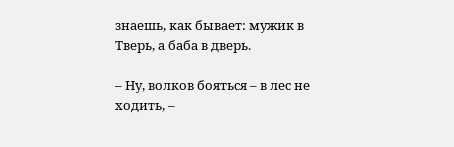знаешь, как бывает: мужик в Тверь, а баба в дверь.

– Ну, волков бояться – в лес не ходить, –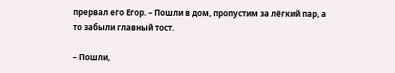прервал его Егор. – Пошли в дом, пропустим за лёгкий пар, а то забыли главный тост.

– Пошли,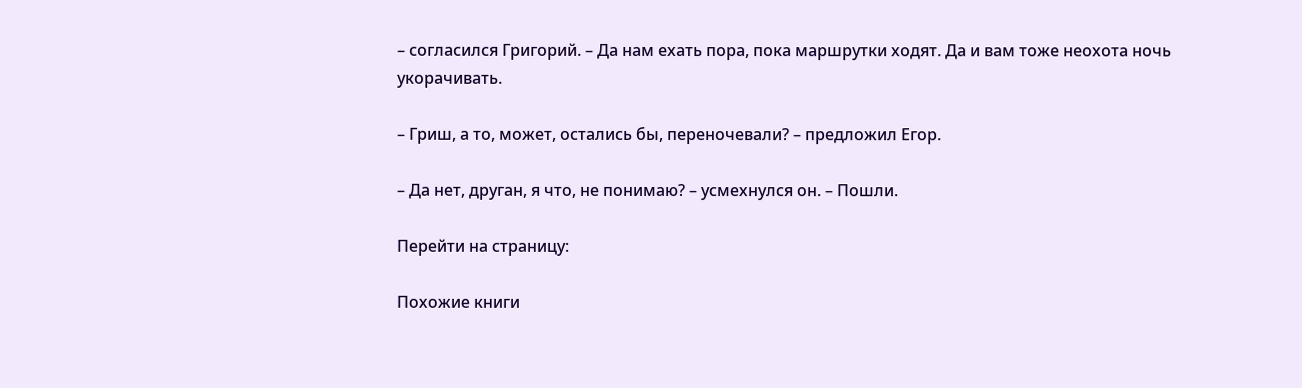– согласился Григорий. – Да нам ехать пора, пока маршрутки ходят. Да и вам тоже неохота ночь укорачивать.

– Гриш, а то, может, остались бы, переночевали? – предложил Егор.

– Да нет, друган, я что, не понимаю? – усмехнулся он. – Пошли.

Перейти на страницу:

Похожие книги